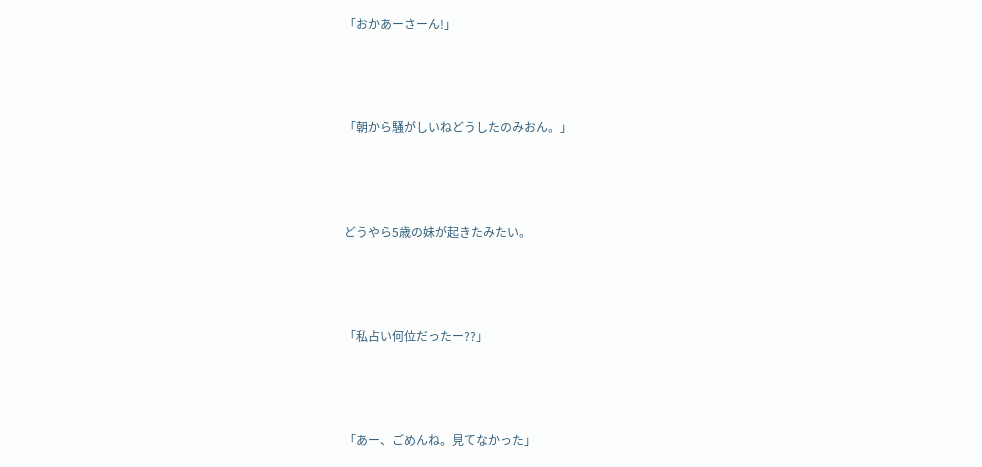「おかあーさーん!」




「朝から騒がしいねどうしたのみおん。」




どうやら5歳の妹が起きたみたい。




「私占い何位だったー??」




「あー、ごめんね。見てなかった」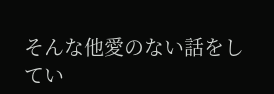そんな他愛のない話をしてい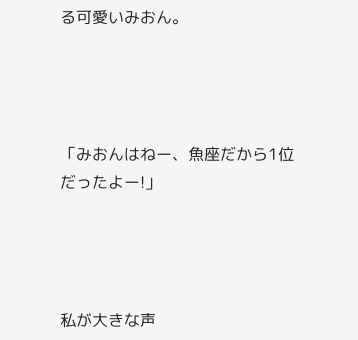る可愛いみおん。




「みおんはねー、魚座だから1位だったよー!」




私が大きな声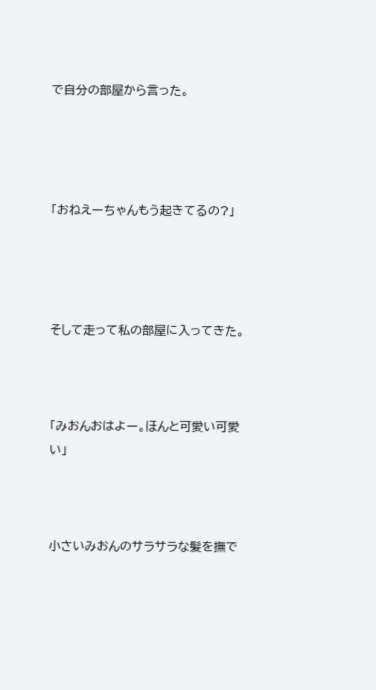で自分の部屋から言った。




「おねえーちゃんもう起きてるの?」




そして走って私の部屋に入ってきた。



「みおんおはよー。ほんと可愛い可愛い」



小さいみおんのサラサラな髪を撫で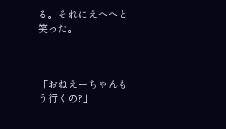る。それにえへへと笑った。



「おねえーちゃんもう行くの?」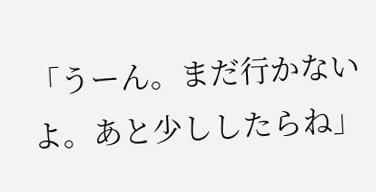「うーん。まだ行かないよ。あと少ししたらね」